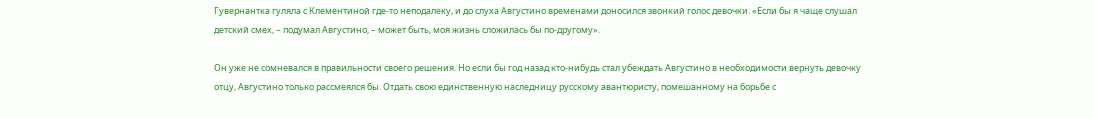Гувернантка гуляла с Клементиной где-то неподалеку, и до слуха Августино временами доносился звонкий голос девочки. «Если бы я чаще слушал детский смех, – подумал Августино, – может быть, моя жизнь сложилась бы по-другому».

Он уже не сомневался в правильности своего решения. Но если бы год назад кто-нибудь стал убеждать Августино в необходимости вернуть девочку отцу, Августино только рассмеялся бы. Отдать свою единственную наследницу русскому авантюристу, помешанному на борьбе с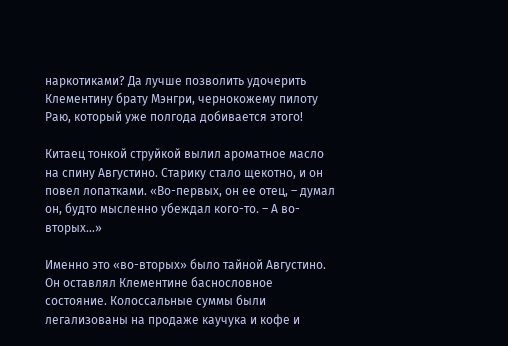наркотиками? Да лучше позволить удочерить Клементину брату Мэнгри, чернокожему пилоту Раю, который уже полгода добивается этого!

Китаец тонкой струйкой вылил ароматное масло на спину Августино. Старику стало щекотно, и он повел лопатками. «Во-первых, он ее отец, – думал он, будто мысленно убеждал кого-то. – А во-вторых…»

Именно это «во-вторых» было тайной Августино. Он оставлял Клементине баснословное состояние. Колоссальные суммы были легализованы на продаже каучука и кофе и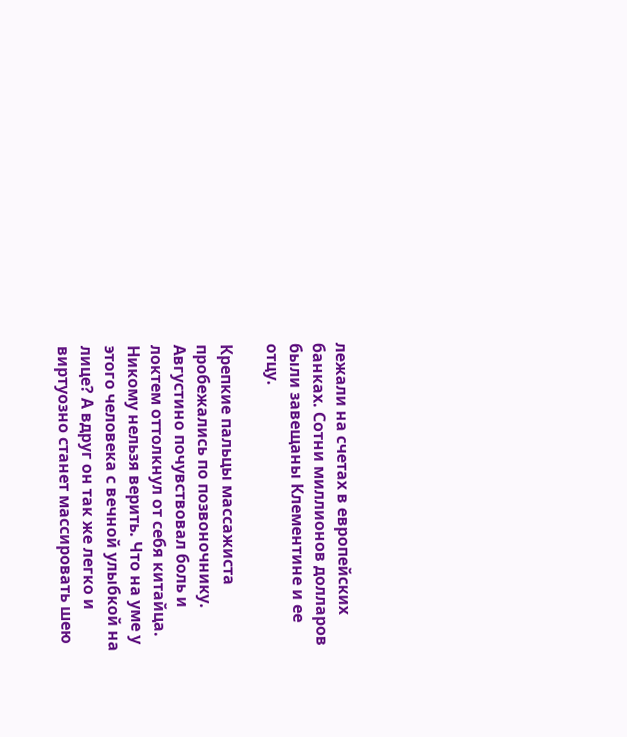лежали на счетах в европейских банках. Сотни миллионов долларов были завещаны Клементине и ее отцу.

Крепкие пальцы массажиста пробежались по позвоночнику. Августино почувствовал боль и локтем оттолкнул от себя китайца. Никому нельзя верить. Что на уме у этого человека с вечной улыбкой на лице? А вдруг он так же легко и виртуозно станет массировать шею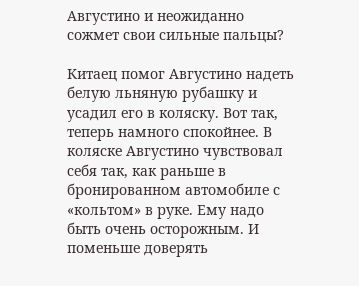Августино и неожиданно сожмет свои сильные пальцы?

Китаец помог Августино надеть белую льняную рубашку и усадил его в коляску. Вот так, теперь намного спокойнее. В коляске Августино чувствовал себя так, как раньше в бронированном автомобиле с «кольтом» в руке. Ему надо быть очень осторожным. И поменьше доверять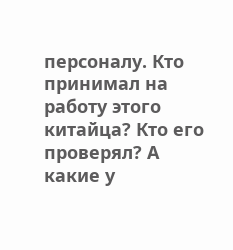персоналу. Кто принимал на работу этого китайца? Кто его проверял? А какие у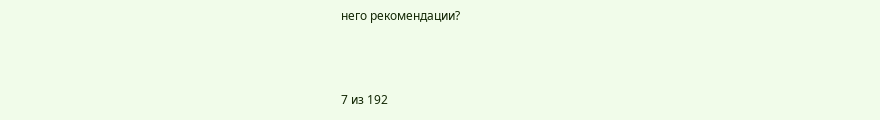него рекомендации?



7 из 192